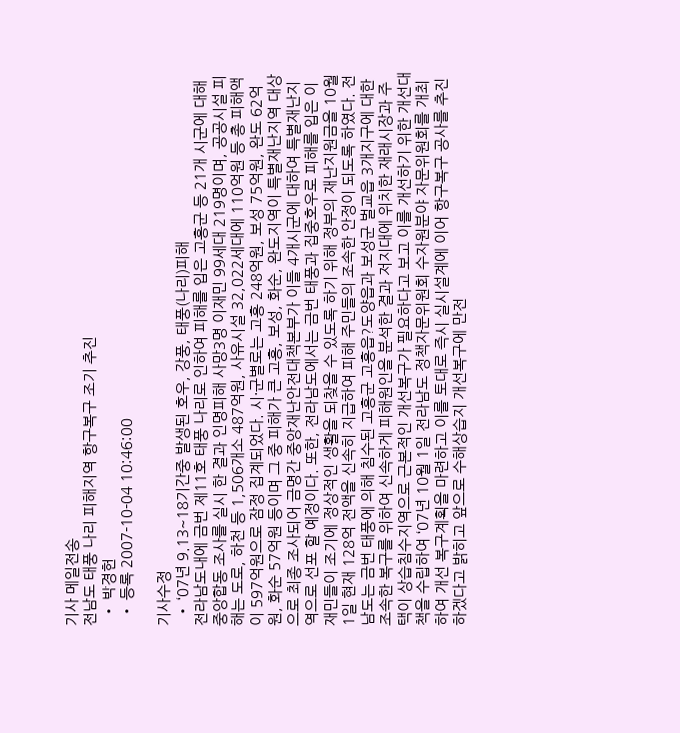기사 메일전송
전남도 태풍 나리 피해지역 항구복구 조기 추진
  • 박경헌
  • 등록 2007-10-04 10:46:00

기사수정
  • ‘07년 9.13~18기간중 발생된 호우, 강풍, 태풍(나리)피해
전라남도내에 금번 제11호 태풍 나리로 인하여 피해를 입은 고흥군 등 21개 시군에 대해 중앙합동 조사를 실시 한 결과 인명피해 사망3명 이재민 99세대 219명이며, 공공시설 피해는 도로, 하천 등 1,506개소 487억원, 사유시설 32,022세대에 110억원 등 총 피해액이 597억원으로 잠정 집계되었다. 시·군별로는 고흥 248억원, 보성 75억원, 완도 62억원, 화순 57억원 등이며 그 중 피해가 큰 고흥, 보성, 화순, 완도지역이 특별재난지역 대상으로 최종 조사되어 금명간 중앙재난안전대책본부가 이들 4개시군에 대하여 특별재난지역으로 선포 할 예정이다. 또한, 전라남도에서는 금번 태풍과 집중호우로 피해를 입은 이재민들이 조기에 정상적인 생활을 되찾을 수 있도록 하기 위해 정부의 재난지원금을 10월 1일 현재 128억 전액을 신속히 지급하여 피해 주민들의 조속한 안정이 되도록 하였다. 전남도는 금번 태풍에 의해 침수된 고흥군 고흥읍?도양읍과 보성군 벌교읍 3개지구에 대한 조속한 복구를 위하여 신속하게 피해원인을 분석한 결과 저지대에 위치한 재래시장과 주택이 상습침수지역으로 근본적인 개선복구가 필요하다고 보고 이를 개선하기 위한 개선대책을 수립하여 ‘07년 10월 1일 전라남도 정책자문위원회 수자원분야 자문위원회를 개최하여 개선 복구계획을 마련하고 이를 토대로 즉시 실시설계에 이어 항구복구 공사를 추진 하겠다고 밝히고 앞으로 수해상습지 개선복구에 만전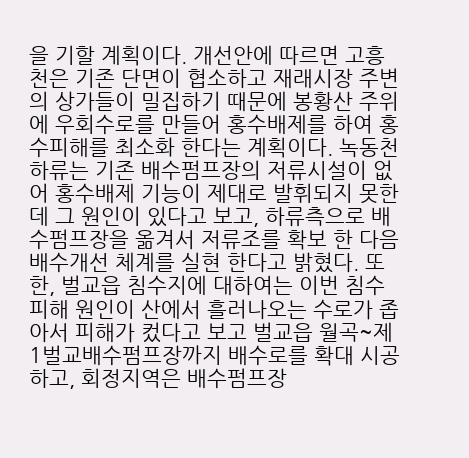을 기할 계획이다. 개선안에 따르면 고흥천은 기존 단면이 협소하고 재래시장 주변의 상가들이 밀집하기 때문에 봉황산 주위에 우회수로를 만들어 홍수배제를 하여 홍수피해를 최소화 한다는 계획이다. 녹동천 하류는 기존 배수펌프장의 저류시설이 없어 홍수배제 기능이 제대로 발휘되지 못한데 그 원인이 있다고 보고, 하류측으로 배수펌프장을 옮겨서 저류조를 확보 한 다음 배수개선 체계를 실현 한다고 밝혔다. 또한, 벌교읍 침수지에 대하여는 이번 침수피해 원인이 산에서 흘러나오는 수로가 좁아서 피해가 컸다고 보고 벌교읍 월곡~제1벌교배수펌프장까지 배수로를 확대 시공하고, 회정지역은 배수펌프장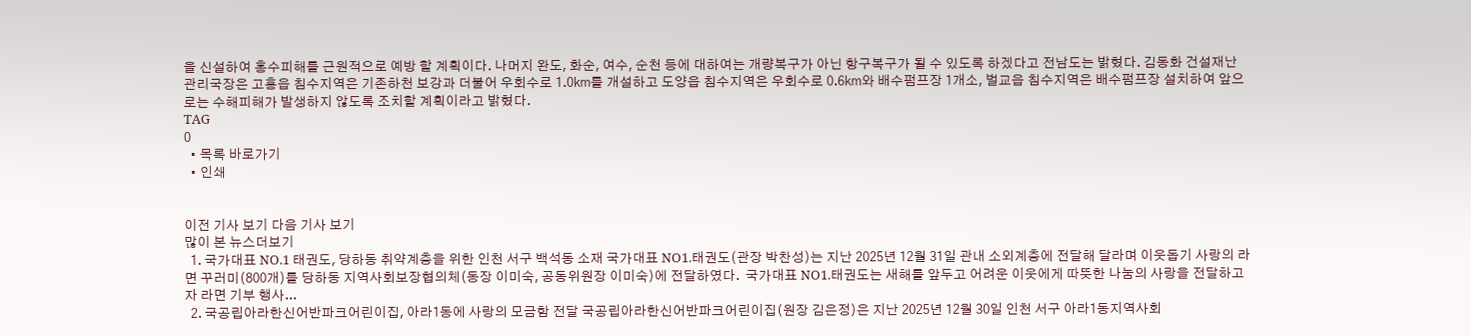을 신설하여 홍수피해를 근원적으로 예방 할 계획이다. 나머지 완도, 화순, 여수, 순천 등에 대하여는 개량복구가 아닌 항구복구가 될 수 있도록 하겠다고 전남도는 밝혔다. 김동화 건설재난관리국장은 고흥읍 침수지역은 기존하천 보강과 더불어 우회수로 1.0㎞를 개설하고 도양읍 침수지역은 우회수로 0.6㎞와 배수펌프장 1개소, 벌교읍 침수지역은 배수펌프장 설치하여 앞으로는 수해피해가 발생하지 않도록 조치할 계획이라고 밝혔다.
TAG
0
  • 목록 바로가기
  • 인쇄


이전 기사 보기 다음 기사 보기
많이 본 뉴스더보기
  1. 국가대표 NO.1 태권도, 당하동 취약계층을 위한 인천 서구 백석동 소재 국가대표 NO1.태권도(관장 박찬성)는 지난 2025년 12월 31일 관내 소외계층에 전달해 달라며 이웃돕기 사랑의 라면 꾸러미(800개)를 당하동 지역사회보장협의체(동장 이미숙, 공동위원장 이미숙)에 전달하였다.  국가대표 NO1.태권도는 새해를 앞두고 어려운 이웃에게 따뜻한 나눔의 사랑을 전달하고자 라면 기부 행사...
  2. 국공립아라한신어반파크어린이집, 아라1동에 사랑의 모금함 전달 국공립아라한신어반파크어린이집(원장 김은정)은 지난 2025년 12월 30일 인천 서구 아라1동지역사회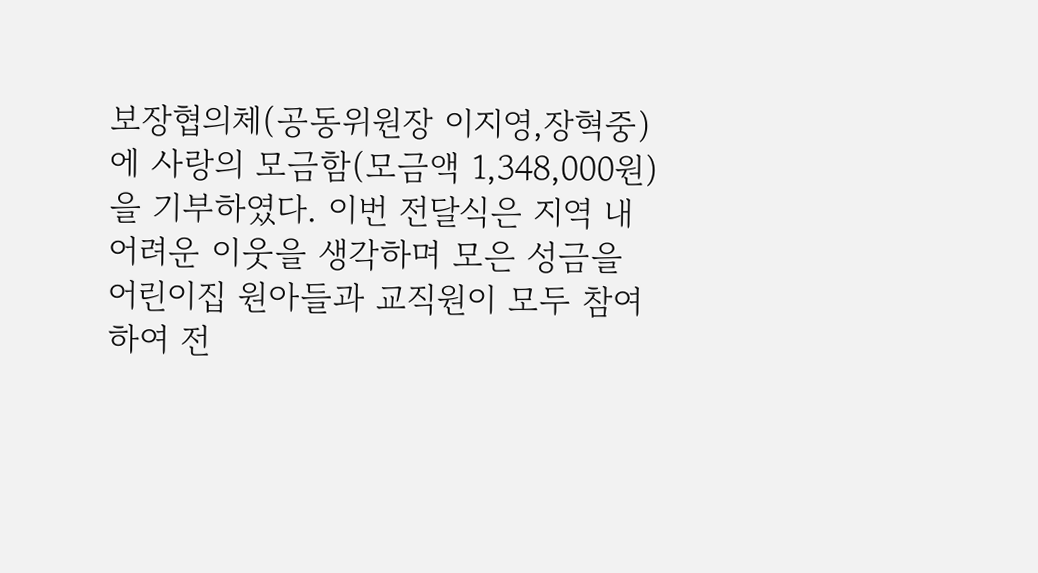보장협의체(공동위원장 이지영,장혁중)에 사랑의 모금함(모금액 1,348,000원)을 기부하였다. 이번 전달식은 지역 내 어려운 이웃을 생각하며 모은 성금을 어린이집 원아들과 교직원이 모두 참여하여 전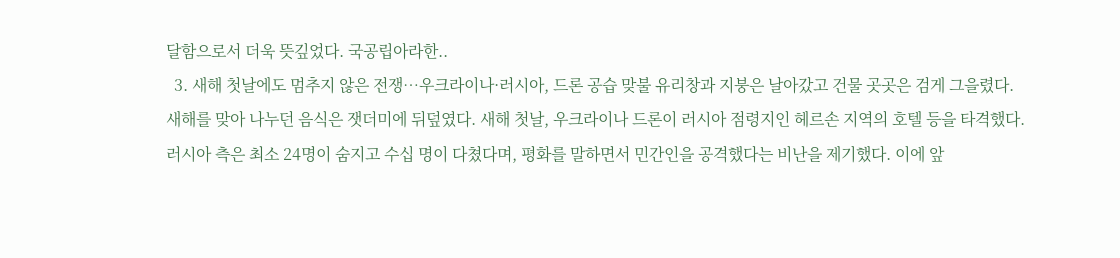달함으로서 더욱 뜻깊었다. 국공립아라한..
  3. 새해 첫날에도 멈추지 않은 전쟁…우크라이나·러시아, 드론 공습 맞불 유리창과 지붕은 날아갔고 건물 곳곳은 검게 그을렸다. 새해를 맞아 나누던 음식은 잿더미에 뒤덮였다. 새해 첫날, 우크라이나 드론이 러시아 점령지인 헤르손 지역의 호텔 등을 타격했다. 러시아 측은 최소 24명이 숨지고 수십 명이 다쳤다며, 평화를 말하면서 민간인을 공격했다는 비난을 제기했다. 이에 앞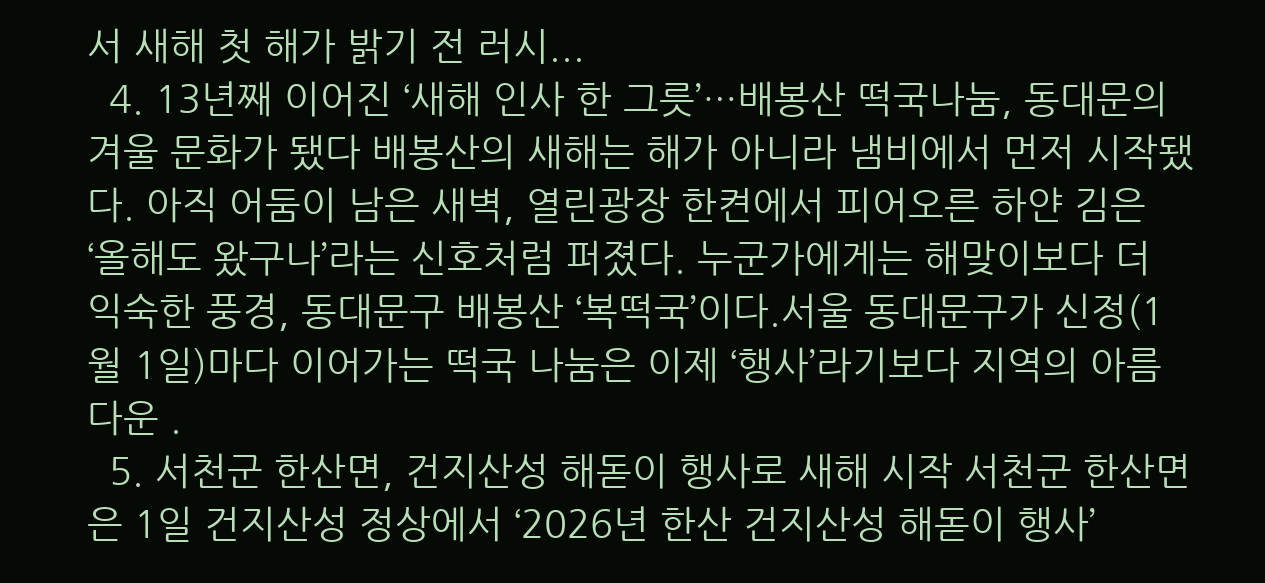서 새해 첫 해가 밝기 전 러시...
  4. 13년째 이어진 ‘새해 인사 한 그릇’…배봉산 떡국나눔, 동대문의 겨울 문화가 됐다 배봉산의 새해는 해가 아니라 냄비에서 먼저 시작됐다. 아직 어둠이 남은 새벽, 열린광장 한켠에서 피어오른 하얀 김은 ‘올해도 왔구나’라는 신호처럼 퍼졌다. 누군가에게는 해맞이보다 더 익숙한 풍경, 동대문구 배봉산 ‘복떡국’이다.서울 동대문구가 신정(1월 1일)마다 이어가는 떡국 나눔은 이제 ‘행사’라기보다 지역의 아름다운 .
  5. 서천군 한산면, 건지산성 해돋이 행사로 새해 시작 서천군 한산면은 1일 건지산성 정상에서 ‘2026년 한산 건지산성 해돋이 행사’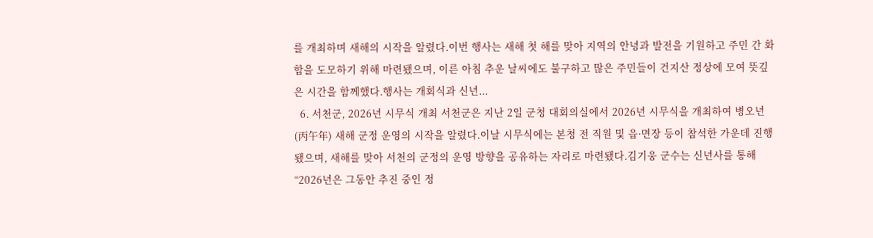를 개최하며 새해의 시작을 알렸다.이번 행사는 새해 첫 해를 맞아 지역의 안녕과 발전을 기원하고 주민 간 화합을 도모하기 위해 마련됐으며, 이른 아침 추운 날씨에도 불구하고 많은 주민들이 건지산 정상에 모여 뜻깊은 시간을 함께했다.행사는 개회식과 신년...
  6. 서천군, 2026년 시무식 개최 서천군은 지난 2일 군청 대회의실에서 2026년 시무식을 개최하여 병오년(丙午年) 새해 군정 운영의 시작을 알렸다.이날 시무식에는 본청 전 직원 및 읍·면장 등이 참석한 가운데 진행됐으며, 새해를 맞아 서천의 군정의 운영 방향을 공유하는 자리로 마련됐다.김기웅 군수는 신년사를 통해 “2026년은 그동안 추진 중인 정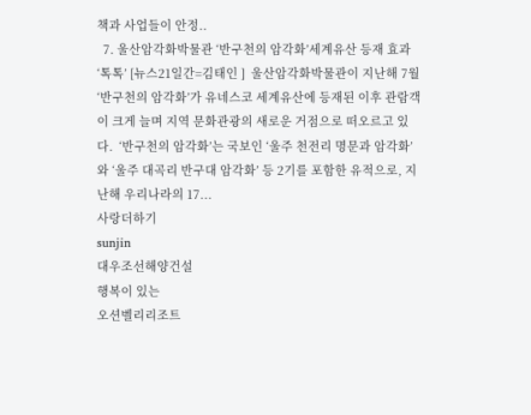책과 사업들이 안정..
  7. 울산암각화박물관 ‘반구천의 암각화’세계유산 등재 효과‘톡톡’ [뉴스21일간=김태인 ]  울산암각화박물관이 지난해 7월 ‘반구천의 암각화’가 유네스코 세계유산에 등재된 이후 관람객이 크게 늘며 지역 문화관광의 새로운 거점으로 떠오르고 있다.  ‘반구천의 암각화’는 국보인 ‘울주 천전리 명문과 암각화’와 ‘울주 대곡리 반구대 암각화’ 등 2기를 포함한 유적으로, 지난해 우리나라의 17...
사랑더하기
sunjin
대우조선해양건설
행복이 있는
오션벨리리조트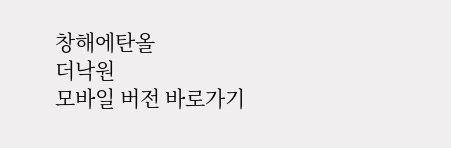창해에탄올
더낙원
모바일 버전 바로가기